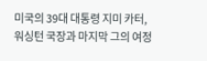미국의 39대 대통령 지미 카터,
워싱턴 국장과 마지막 그의 여정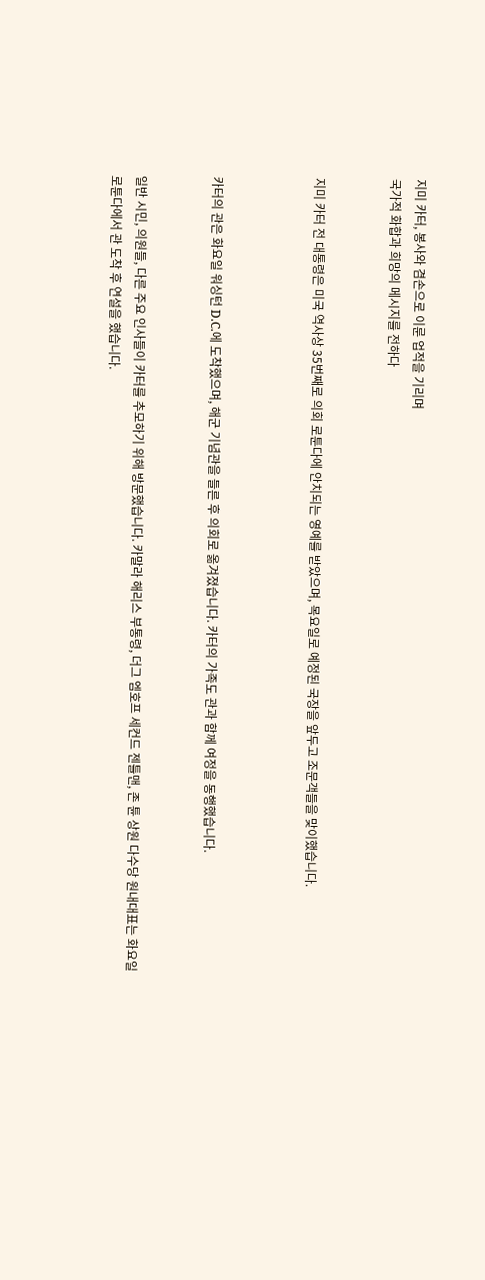지미 카터, 봉사와 겸손으로 이룬 업적을 기리며
국가적 화합과 희망의 메시지를 전하다


지미 카터 전 대통령은 미국 역사상 35번째로 의회 로툰다에 안치되는 영예를 받았으며, 목요일로 예정된 국장을 앞두고 조문객들을 맞이했습니다.



카터의 관은 화요일 워싱턴 D.C.에 도착했으며, 해군 기념관을 들른 후 의회로 옮겨졌습니다. 카터의 가족도 관과 함께 여정을 동행했습니다.


일반 시민, 의원들, 다른 주요 인사들이 카터를 추모하기 위해 방문했습니다. 카말라 해리스 부통령, 더그 엠호프 세컨드 젠틀맨, 존 튠 상원 다수당 원내대표는 화요일 로툰다에서 관 도착 후 연설을 했습니다.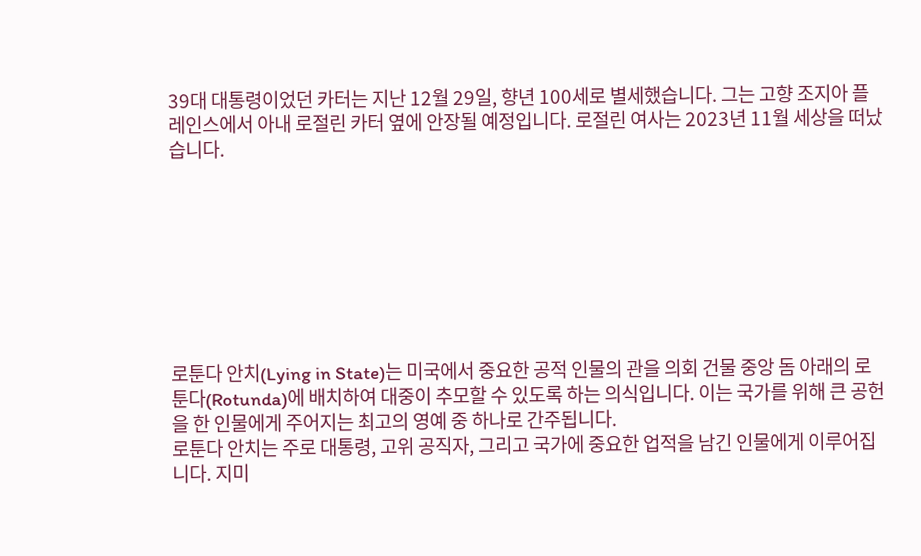39대 대통령이었던 카터는 지난 12월 29일, 향년 100세로 별세했습니다. 그는 고향 조지아 플레인스에서 아내 로절린 카터 옆에 안장될 예정입니다. 로절린 여사는 2023년 11월 세상을 떠났습니다.








로툰다 안치(Lying in State)는 미국에서 중요한 공적 인물의 관을 의회 건물 중앙 돔 아래의 로툰다(Rotunda)에 배치하여 대중이 추모할 수 있도록 하는 의식입니다. 이는 국가를 위해 큰 공헌을 한 인물에게 주어지는 최고의 영예 중 하나로 간주됩니다.
로툰다 안치는 주로 대통령, 고위 공직자, 그리고 국가에 중요한 업적을 남긴 인물에게 이루어집니다. 지미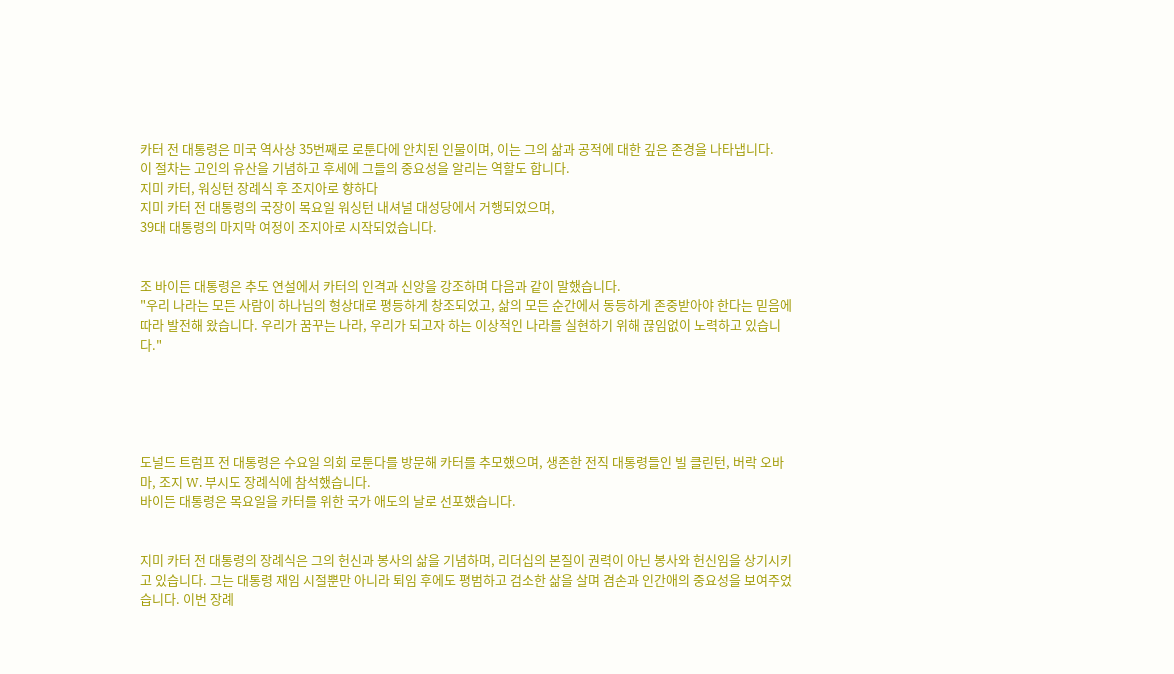카터 전 대통령은 미국 역사상 35번째로 로툰다에 안치된 인물이며, 이는 그의 삶과 공적에 대한 깊은 존경을 나타냅니다.
이 절차는 고인의 유산을 기념하고 후세에 그들의 중요성을 알리는 역할도 합니다.
지미 카터, 워싱턴 장례식 후 조지아로 향하다
지미 카터 전 대통령의 국장이 목요일 워싱턴 내셔널 대성당에서 거행되었으며,
39대 대통령의 마지막 여정이 조지아로 시작되었습니다.


조 바이든 대통령은 추도 연설에서 카터의 인격과 신앙을 강조하며 다음과 같이 말했습니다.
"우리 나라는 모든 사람이 하나님의 형상대로 평등하게 창조되었고, 삶의 모든 순간에서 동등하게 존중받아야 한다는 믿음에 따라 발전해 왔습니다. 우리가 꿈꾸는 나라, 우리가 되고자 하는 이상적인 나라를 실현하기 위해 끊임없이 노력하고 있습니다."





도널드 트럼프 전 대통령은 수요일 의회 로툰다를 방문해 카터를 추모했으며, 생존한 전직 대통령들인 빌 클린턴, 버락 오바마, 조지 W. 부시도 장례식에 참석했습니다.
바이든 대통령은 목요일을 카터를 위한 국가 애도의 날로 선포했습니다.


지미 카터 전 대통령의 장례식은 그의 헌신과 봉사의 삶을 기념하며, 리더십의 본질이 권력이 아닌 봉사와 헌신임을 상기시키고 있습니다. 그는 대통령 재임 시절뿐만 아니라 퇴임 후에도 평범하고 검소한 삶을 살며 겸손과 인간애의 중요성을 보여주었습니다. 이번 장례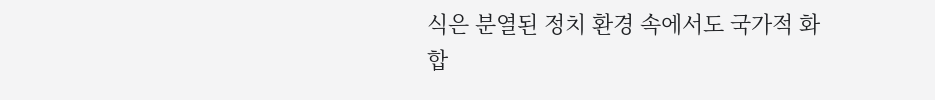식은 분열된 정치 환경 속에서도 국가적 화합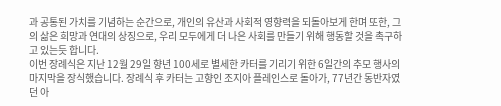과 공통된 가치를 기념하는 순간으로, 개인의 유산과 사회적 영향력을 되돌아보게 한며 또한, 그의 삶은 희망과 연대의 상징으로, 우리 모두에게 더 나은 사회를 만들기 위해 행동할 것을 촉구하고 있는듯 합니다.
이번 장례식은 지난 12월 29일 향년 100세로 별세한 카터를 기리기 위한 6일간의 추모 행사의 마지막을 장식했습니다. 장례식 후 카터는 고향인 조지아 플레인스로 돌아가, 77년간 동반자였던 아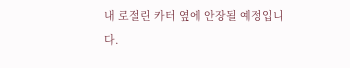내 로절린 카터 옆에 안장될 예정입니다.